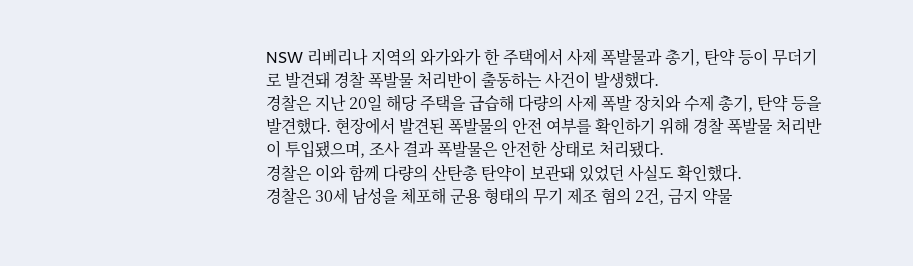NSW 리베리나 지역의 와가와가 한 주택에서 사제 폭발물과 총기, 탄약 등이 무더기로 발견돼 경찰 폭발물 처리반이 출동하는 사건이 발생했다.
경찰은 지난 20일 해당 주택을 급습해 다량의 사제 폭발 장치와 수제 총기, 탄약 등을 발견했다. 현장에서 발견된 폭발물의 안전 여부를 확인하기 위해 경찰 폭발물 처리반이 투입됐으며, 조사 결과 폭발물은 안전한 상태로 처리됐다.
경찰은 이와 함께 다량의 산탄총 탄약이 보관돼 있었던 사실도 확인했다.
경찰은 30세 남성을 체포해 군용 형태의 무기 제조 혐의 2건, 금지 약물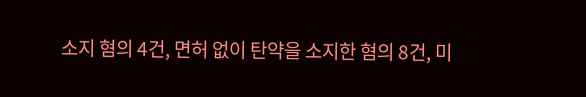소지 혐의 4건, 면허 없이 탄약을 소지한 혐의 8건, 미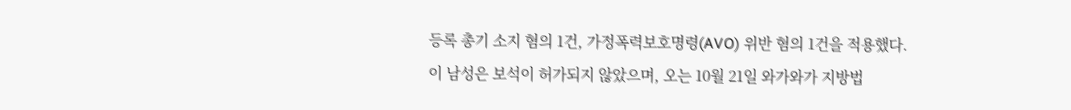등록 총기 소지 혐의 1건, 가정폭력보호명령(AVO) 위반 혐의 1건을 적용했다.
이 남성은 보석이 허가되지 않았으며, 오는 10월 21일 와가와가 지방법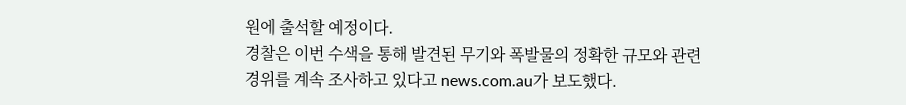원에 출석할 예정이다.
경찰은 이번 수색을 통해 발견된 무기와 폭발물의 정확한 규모와 관련 경위를 계속 조사하고 있다고 news.com.au가 보도했다.